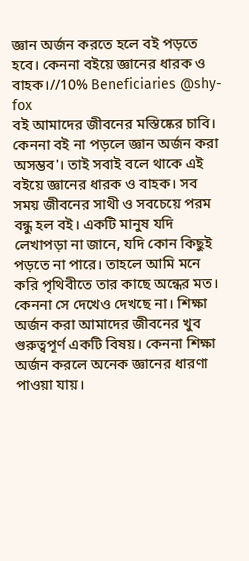জ্ঞান অর্জন করতে হলে বই পড়তে হবে। কেননা বইয়ে জ্ঞানের ধারক ও বাহক।//10% Beneficiaries @shy-fox
বই আমাদের জীবনের মস্তিষ্কের চাবি। কেননা বই না পড়লে জ্ঞান অর্জন করা অসম্ভব'। তাই সবাই বলে থাকে এই বইয়ে জ্ঞানের ধারক ও বাহক। সব সময় জীবনের সাথী ও সবচেয়ে পরম বন্ধু হল বই। একটি মানুষ যদি লেখাপড়া না জানে, যদি কোন কিছুই পড়তে না পারে। তাহলে আমি মনে করি পৃথিবীতে তার কাছে অন্ধের মত। কেননা সে দেখেও দেখছে না। শিক্ষা অর্জন করা আমাদের জীবনের খুব গুরুত্বপূর্ণ একটি বিষয়। কেননা শিক্ষা অর্জন করলে অনেক জ্ঞানের ধারণা পাওয়া যায়।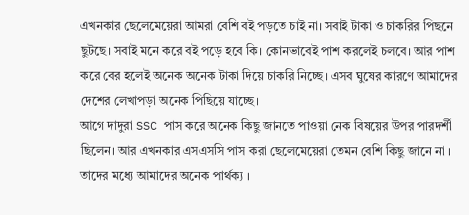এখনকার ছেলেমেয়েরা আমরা বেশি বই পড়তে চাই না। সবাই টাকা ও চাকরির পিছনে ছুটছে। সবাই মনে করে বই পড়ে হবে কি। কোনভাবেই পাশ করলেই চলবে। আর পাশ করে বের হলেই অনেক অনেক টাকা দিয়ে চাকরি নিচ্ছে। এসব ঘুষের কারণে আমাদের দেশের লেখাপড়া অনেক পিছিয়ে যাচ্ছে।
আগে দাদুরা SSC পাস করে অনেক কিছু জানতে পাওয়া নেক বিষয়ের উপর পারদর্শী ছিলেন। আর এখনকার এসএসসি পাস করা ছেলেমেয়েরা তেমন বেশি কিছু জানে না । তাদের মধ্যে আমাদের অনেক পার্থক্য ।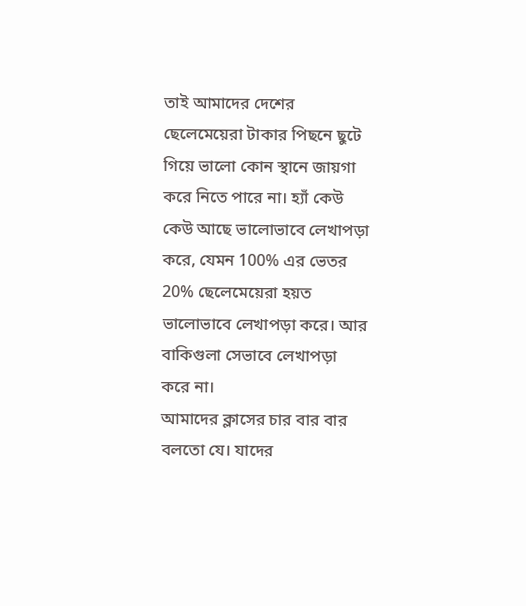তাই আমাদের দেশের ছেলেমেয়েরা টাকার পিছনে ছুটে গিয়ে ভালো কোন স্থানে জায়গা করে নিতে পারে না। হ্যাঁ কেউ কেউ আছে ভালোভাবে লেখাপড়া করে, যেমন 100% এর ভেতর 20% ছেলেমেয়েরা হয়ত ভালোভাবে লেখাপড়া করে। আর বাকিগুলা সেভাবে লেখাপড়া করে না।
আমাদের ক্লাসের চার বার বার বলতো যে। যাদের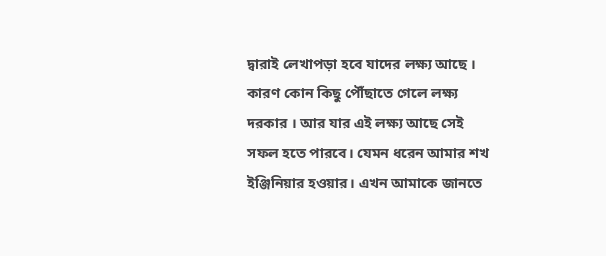দ্বারাই লেখাপড়া হবে যাদের লক্ষ্য আছে । কারণ কোন কিছু পৌঁছাতে গেলে লক্ষ্য দরকার । আর যার এই লক্ষ্য আছে সেই সফল হতে পারবে। যেমন ধরেন আমার শখ ইঞ্জিনিয়ার হওয়ার। এখন আমাকে জানতে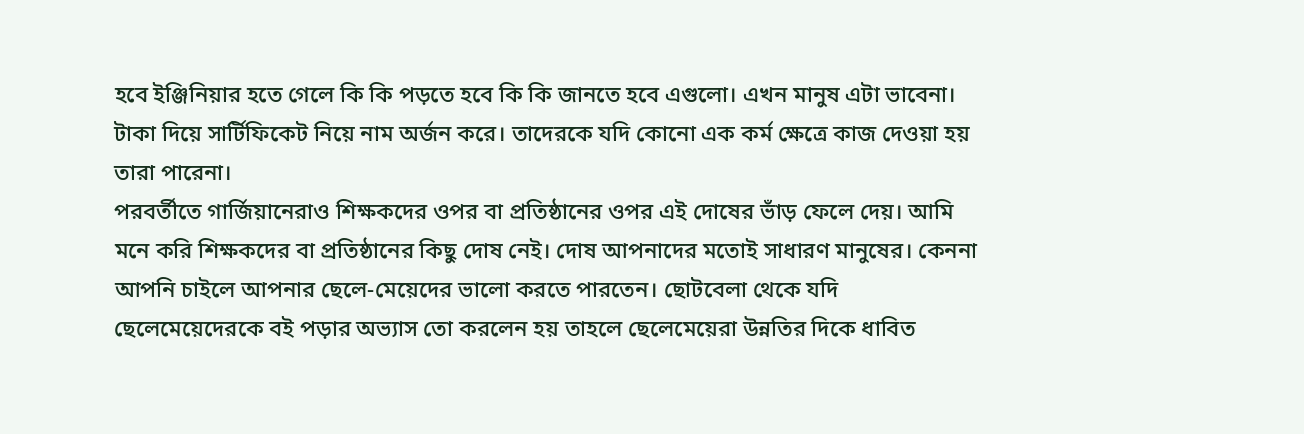হবে ইঞ্জিনিয়ার হতে গেলে কি কি পড়তে হবে কি কি জানতে হবে এগুলো। এখন মানুষ এটা ভাবেনা। টাকা দিয়ে সার্টিফিকেট নিয়ে নাম অর্জন করে। তাদেরকে যদি কোনো এক কর্ম ক্ষেত্রে কাজ দেওয়া হয় তারা পারেনা।
পরবর্তীতে গার্জিয়ানেরাও শিক্ষকদের ওপর বা প্রতিষ্ঠানের ওপর এই দোষের ভাঁড় ফেলে দেয়। আমি মনে করি শিক্ষকদের বা প্রতিষ্ঠানের কিছু দোষ নেই। দোষ আপনাদের মতোই সাধারণ মানুষের। কেননা আপনি চাইলে আপনার ছেলে-মেয়েদের ভালো করতে পারতেন। ছোটবেলা থেকে যদি ছেলেমেয়েদেরকে বই পড়ার অভ্যাস তো করলেন হয় তাহলে ছেলেমেয়েরা উন্নতির দিকে ধাবিত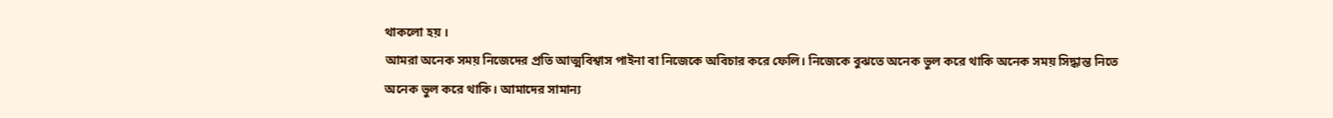থাকলো হয় ।
আমরা অনেক সময় নিজেদের প্রতি আত্মবিশ্বাস পাইনা বা নিজেকে অবিচার করে ফেলি। নিজেকে বুঝতে অনেক ভুল করে থাকি অনেক সময় সিদ্ধান্ত নিতে অনেক ভুল করে থাকি। আমাদের সামান্য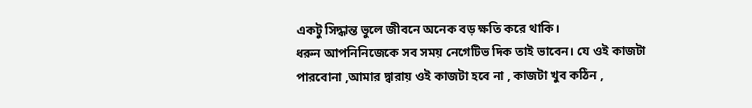একটু সিদ্ধান্ত ভুলে জীবনে অনেক বড় ক্ষতি করে থাকি।
ধরুন আপনিনিজেকে সব সময় নেগেটিভ দিক তাই ভাবেন। যে ওই কাজটা পারবোনা ,আমার দ্বারায় ওই কাজটা হবে না , কাজটা খুব কঠিন ,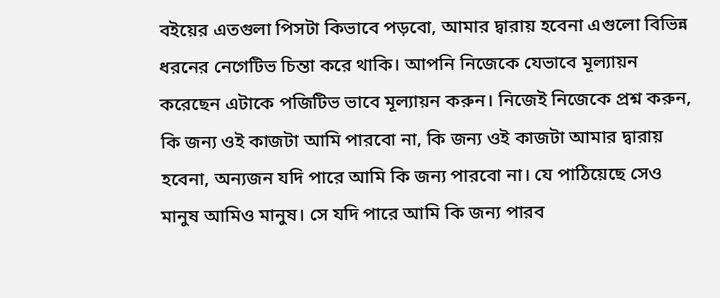বইয়ের এতগুলা পিসটা কিভাবে পড়বো, আমার দ্বারায় হবেনা এগুলো বিভিন্ন ধরনের নেগেটিভ চিন্তা করে থাকি। আপনি নিজেকে যেভাবে মূল্যায়ন করেছেন এটাকে পজিটিভ ভাবে মূল্যায়ন করুন। নিজেই নিজেকে প্রশ্ন করুন, কি জন্য ওই কাজটা আমি পারবো না, কি জন্য ওই কাজটা আমার দ্বারায় হবেনা, অন্যজন যদি পারে আমি কি জন্য পারবো না। যে পাঠিয়েছে সেও মানুষ আমিও মানুষ। সে যদি পারে আমি কি জন্য পারব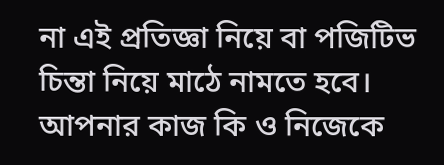না এই প্রতিজ্ঞা নিয়ে বা পজিটিভ চিন্তা নিয়ে মাঠে নামতে হবে।
আপনার কাজ কি ও নিজেকে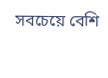সবচেয়ে বেশি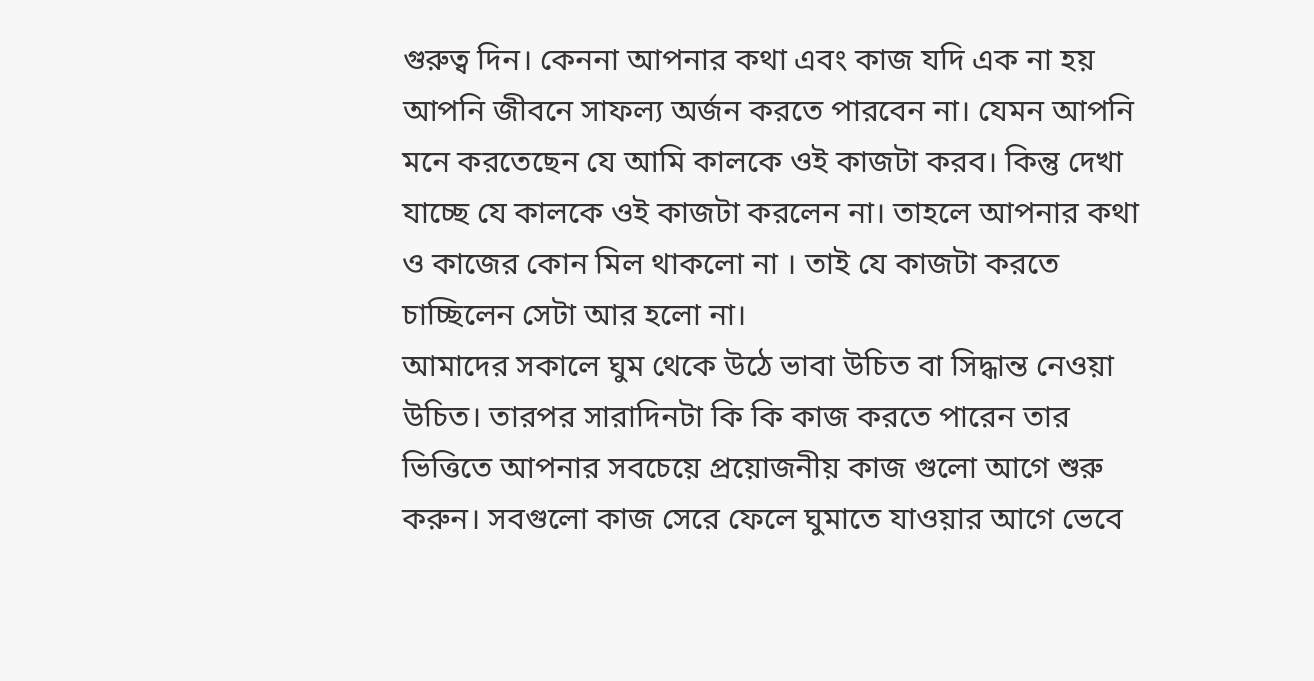গুরুত্ব দিন। কেননা আপনার কথা এবং কাজ যদি এক না হয় আপনি জীবনে সাফল্য অর্জন করতে পারবেন না। যেমন আপনি মনে করতেছেন যে আমি কালকে ওই কাজটা করব। কিন্তু দেখা যাচ্ছে যে কালকে ওই কাজটা করলেন না। তাহলে আপনার কথা ও কাজের কোন মিল থাকলো না । তাই যে কাজটা করতে চাচ্ছিলেন সেটা আর হলো না।
আমাদের সকালে ঘুম থেকে উঠে ভাবা উচিত বা সিদ্ধান্ত নেওয়া উচিত। তারপর সারাদিনটা কি কি কাজ করতে পারেন তার ভিত্তিতে আপনার সবচেয়ে প্রয়োজনীয় কাজ গুলো আগে শুরু করুন। সবগুলো কাজ সেরে ফেলে ঘুমাতে যাওয়ার আগে ভেবে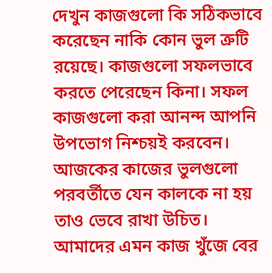দেখুন কাজগুলো কি সঠিকভাবে করেছেন নাকি কোন ভুল ত্রুটি রয়েছে। কাজগুলো সফলভাবে করতে পেরেছেন কিনা। সফল কাজগুলো করা আনন্দ আপনি উপভোগ নিশ্চয়ই করবেন। আজকের কাজের ভুলগুলো পরবর্তীতে যেন কালকে না হয় তাও ভেবে রাখা উচিত।
আমাদের এমন কাজ খুঁজে বের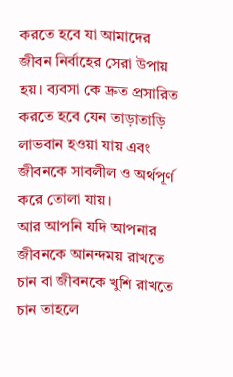করতে হবে যা আমাদের জীবন নির্বাহের সেরা উপায় হয়। ব্যবসা কে দ্রুত প্রসারিত করতে হবে যেন তাড়াতাড়ি লাভবান হওয়া যায় এবং জীবনকে সাবলীল ও অর্থপূর্ণ করে তোলা যায়।
আর আপনি যদি আপনার জীবনকে আনন্দময় রাখতে চান বা জীবনকে খুশি রাখতে চান তাহলে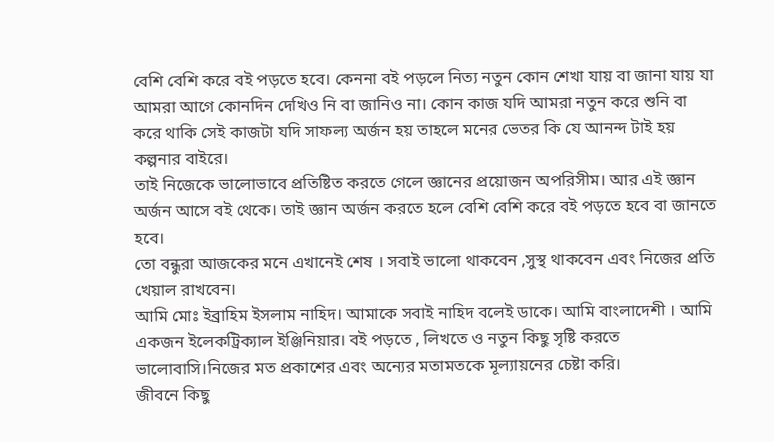বেশি বেশি করে বই পড়তে হবে। কেননা বই পড়লে নিত্য নতুন কোন শেখা যায় বা জানা যায় যা আমরা আগে কোনদিন দেখিও নি বা জানিও না। কোন কাজ যদি আমরা নতুন করে শুনি বা করে থাকি সেই কাজটা যদি সাফল্য অর্জন হয় তাহলে মনের ভেতর কি যে আনন্দ টাই হয় কল্পনার বাইরে।
তাই নিজেকে ভালোভাবে প্রতিষ্টিত করতে গেলে জ্ঞানের প্রয়োজন অপরিসীম। আর এই জ্ঞান অর্জন আসে বই থেকে। তাই জ্ঞান অর্জন করতে হলে বেশি বেশি করে বই পড়তে হবে বা জানতে হবে।
তো বন্ধুরা আজকের মনে এখানেই শেষ । সবাই ভালো থাকবেন ,সুস্থ থাকবেন এবং নিজের প্রতি খেয়াল রাখবেন।
আমি মোঃ ইব্রাহিম ইসলাম নাহিদ। আমাকে সবাই নাহিদ বলেই ডাকে। আমি বাংলাদেশী । আমি একজন ইলেকট্রিক্যাল ইঞ্জিনিয়ার। বই পড়তে , লিখতে ও নতুন কিছু সৃষ্টি করতে ভালোবাসি।নিজের মত প্রকাশের এবং অন্যের মতামতকে মূল্যায়নের চেষ্টা করি।
জীবনে কিছু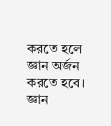করতে হলে জ্ঞান অর্জন করতে হবে। জ্ঞান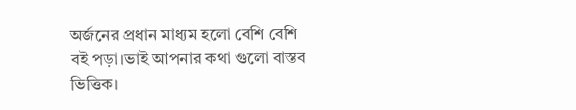অর্জনের প্রধান মাধ্যম হলো বেশি বেশি বই পড়া।ভাই আপনার কথা গুলো বাস্তব ভিত্তিক।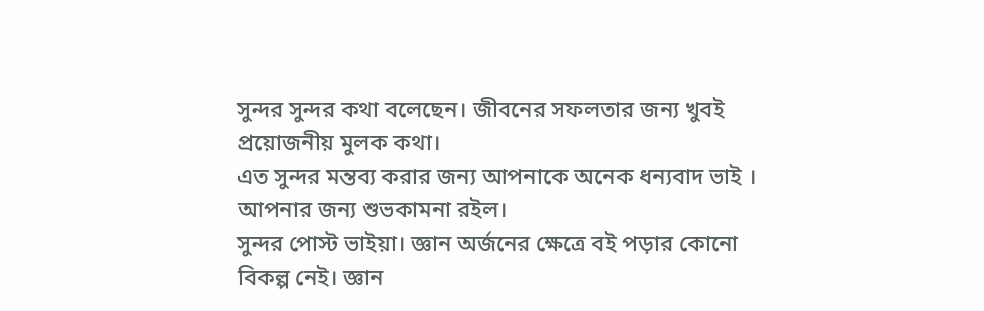সুন্দর সুন্দর কথা বলেছেন। জীবনের সফলতার জন্য খুবই প্রয়োজনীয় মুলক কথা।
এত সুন্দর মন্তব্য করার জন্য আপনাকে অনেক ধন্যবাদ ভাই । আপনার জন্য শুভকামনা রইল।
সুন্দর পোস্ট ভাইয়া। জ্ঞান অর্জনের ক্ষেত্রে বই পড়ার কোনো বিকল্প নেই। জ্ঞান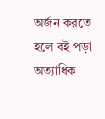অর্জন করতে হলে বই পড়া অত্যাধিক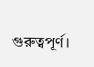গুরুত্বপূর্ণ।